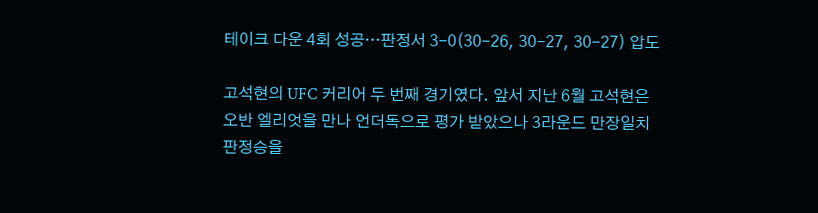테이크 다운 4회 성공…판정서 3-0(30-26, 30-27, 30-27) 압도

고석현의 UFC 커리어 두 번째 경기였다. 앞서 지난 6월 고석현은 오반 엘리엇을 만나 언더독으로 평가 받았으나 3라운드 만장일치 판정승을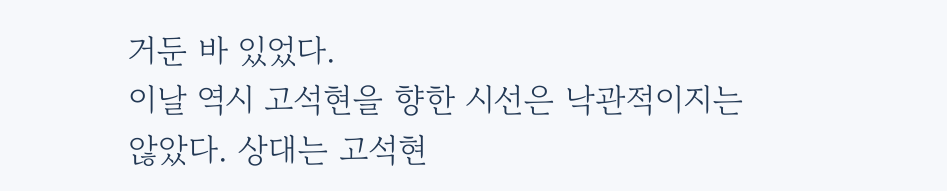거둔 바 있었다.
이날 역시 고석현을 향한 시선은 낙관적이지는 않았다. 상대는 고석현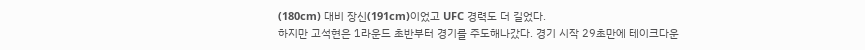(180cm) 대비 장신(191cm)이었고 UFC 경력도 더 길었다.
하지만 고석현은 1라운드 초반부터 경기를 주도해나갔다. 경기 시작 29초만에 테이크다운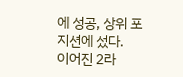에 성공, 상위 포지션에 섰다.
이어진 2라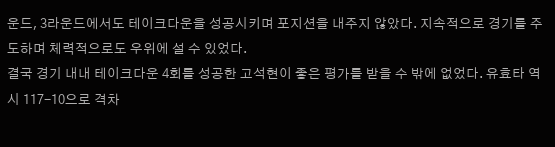운드, 3라운드에서도 테이크다운을 성공시키며 포지션을 내주지 않았다. 지속적으로 경기를 주도하며 체력적으로도 우위에 설 수 있었다.
결국 경기 내내 테이크다운 4회를 성공한 고석현이 좋은 평가를 받을 수 밖에 없었다. 유효타 역시 117-10으로 격차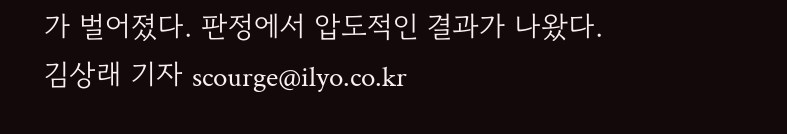가 벌어졌다. 판정에서 압도적인 결과가 나왔다.
김상래 기자 scourge@ilyo.co.kr